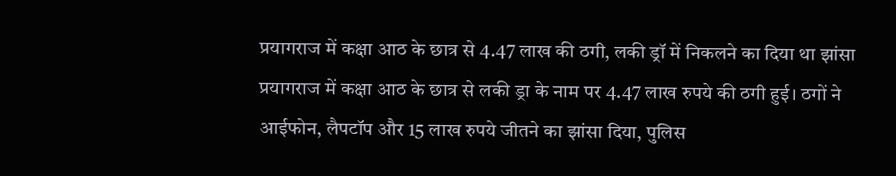प्रयागराज में कक्षा आठ के छात्र से 4.47 लाख की ठगी, लकी ड्रॉ में निकलने का दिया था झांसा
प्रयागराज में कक्षा आठ के छात्र से लकी ड्रा के नाम पर 4.47 लाख रुपये की ठगी हुई। ठगों ने आईफोन, लैपटॉप और 15 लाख रुपये जीतने का झांसा दिया, पुलिस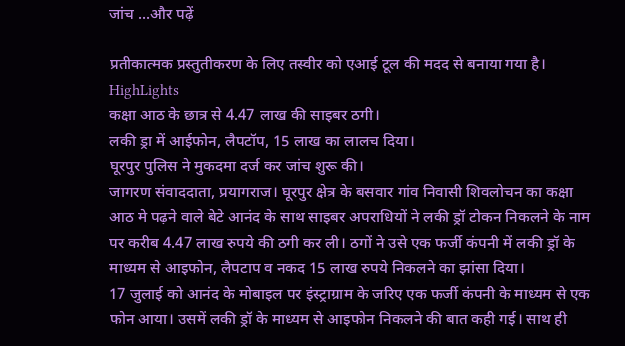जांच ...और पढ़ें

प्रतीकात्मक प्रस्तुतीकरण के लिए तस्वीर को एआई टूल की मदद से बनाया गया है।
HighLights
कक्षा आठ के छात्र से 4.47 लाख की साइबर ठगी।
लकी ड्रा में आईफोन, लैपटॉप, 15 लाख का लालच दिया।
घूरपुर पुलिस ने मुकदमा दर्ज कर जांच शुरू की।
जागरण संवाददाता, प्रयागराज। घूरपुर क्षेत्र के बसवार गांव निवासी शिवलोचन का कक्षा आठ मे पढ़ने वाले बेटे आनंद के साथ साइबर अपराधियों ने लकी ड्रॉ टोकन निकलने के नाम पर करीब 4.47 लाख रुपये की ठगी कर ली। ठगों ने उसे एक फर्जी कंपनी में लकी ड्रॉ के माध्यम से आइफोन, लैपटाप व नकद 15 लाख रुपये निकलने का झांसा दिया।
17 जुलाई को आनंद के मोबाइल पर इंस्ट्राग्राम के जरिए एक फर्जी कंपनी के माध्यम से एक फोन आया। उसमें लकी ड्रॉ के माध्यम से आइफोन निकलने की बात कही गई। साथ ही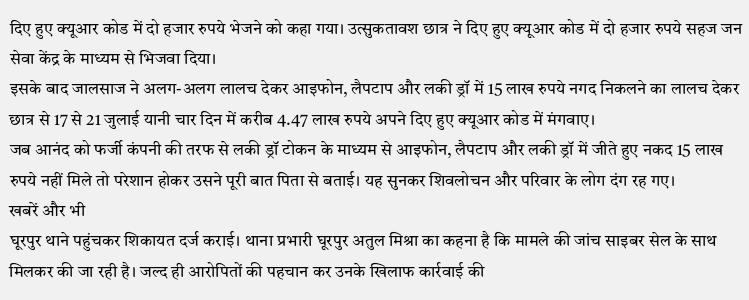दिए हुए क्यूआर कोड में दो हजार रुपये भेजने को कहा गया। उत्सुकतावश छात्र ने दिए हुए क्यूआर कोड में दो हजार रुपये सहज जन सेवा केंद्र के माध्यम से भिजवा दिया।
इसके बाद जालसाज ने अलग-अलग लालच देकर आइफोन, लैपटाप और लकी ड्रॉ में 15 लाख रुपये नगद निकलने का लालच देकर छात्र से 17 से 21 जुलाई यानी चार दिन में करीब 4.47 लाख रुपये अपने दिए हुए क्यूआर कोड में मंगवाए।
जब आनंद को फर्जी कंपनी की तरफ से लकी ड्रॉ टोकन के माध्यम से आइफोन, लैपटाप और लकी ड्रॉ में जीते हुए नकद 15 लाख रुपये नहीं मिले तो परेशान होकर उसने पूरी बात पिता से बताई। यह सुनकर शिवलोचन और परिवार के लोग दंग रह गए।
खबरें और भी
घूरपुर थाने पहुंचकर शिकायत दर्ज कराई। थाना प्रभारी घूरपुर अतुल मिश्रा का कहना है कि मामले की जांच साइबर सेल के साथ मिलकर की जा रही है। जल्द ही आरोपितों की पहचान कर उनके खिलाफ कार्रवाई की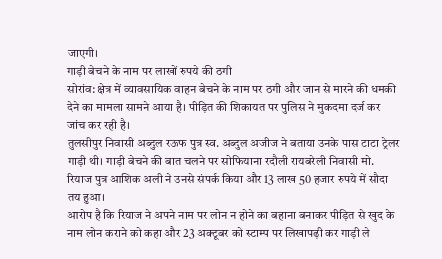जाएगी।
गाड़ी बेचने के नाम पर लाखों रुपये की ठगी
सोरांव: क्षेत्र में व्यावसायिक वाहन बेचने के नाम पर ठगी और जान से मारने की धमकी देने का मामला सामने आया है। पीड़ित की शिकायत पर पुलिस ने मुकदमा दर्ज कर जांच कर रही है।
तुलसीपुर निवासी अब्दुल रऊफ पुत्र स्व. अब्दुल अजीज ने बताया उनके पास टाटा ट्रेलर गाड़ी थी। गाड़ी बेचने की बात चलने पर सोफियाना रदौली रायबरेली निवासी मो. रियाज पुत्र आशिक अली ने उनसे संपर्क किया और 13 लाख 50 हजार रुपये में सौदा तय हुआ।
आरोप है कि रियाज ने अपने नाम पर लोन न होने का बहाना बनाकर पीड़ित से खुद के नाम लोन कराने को कहा और 23 अक्टूबर को स्टाम्प पर लिखापढ़ी कर गाड़ी ले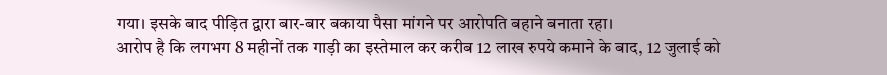गया। इसके बाद पीड़ित द्वारा बार-बार बकाया पैसा मांगने पर आरोपति बहाने बनाता रहा।
आरोप है कि लगभग 8 महीनों तक गाड़ी का इस्तेमाल कर करीब 12 लाख रुपये कमाने के बाद, 12 जुलाई को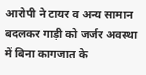आरोपी ने टायर व अन्य सामान बदलकर गाड़ी को जर्जर अवस्था में बिना कागजात के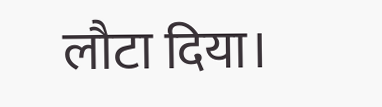लौटा दिया।